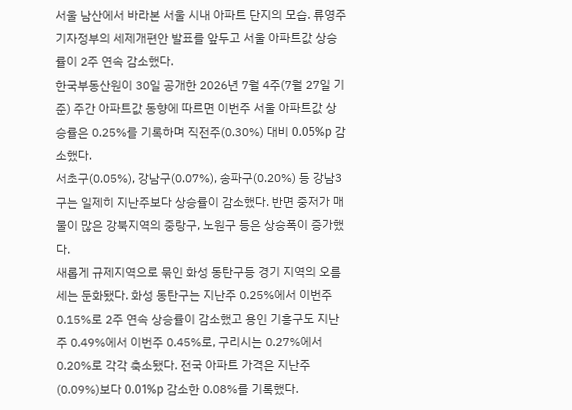서울 남산에서 바라본 서울 시내 아파트 단지의 모습. 류영주 기자정부의 세제개편안 발표를 앞두고 서울 아파트값 상승률이 2주 연속 감소했다.
한국부동산원이 30일 공개한 2026년 7월 4주(7월 27일 기준) 주간 아파트값 동향에 따르면 이번주 서울 아파트값 상승률은 0.25%를 기록하며 직전주(0.30%) 대비 0.05%p 감소했다.
서초구(0.05%), 강남구(0.07%), 송파구(0.20%) 등 강남3구는 일제히 지난주보다 상승률이 감소했다. 반면 중저가 매물이 많은 강북지역의 중랑구, 노원구 등은 상승폭이 증가했다.
새롭게 규제지역으로 묶인 화성 동탄구등 경기 지역의 오름세는 둔화됐다. 화성 동탄구는 지난주 0.25%에서 이번주 0.15%로 2주 연속 상승률이 감소했고 용인 기흥구도 지난주 0.49%에서 이번주 0.45%로, 구리시는 0.27%에서 0.20%로 각각 축소됐다. 전국 아파트 가격은 지난주(0.09%)보다 0.01%p 감소한 0.08%를 기록했다.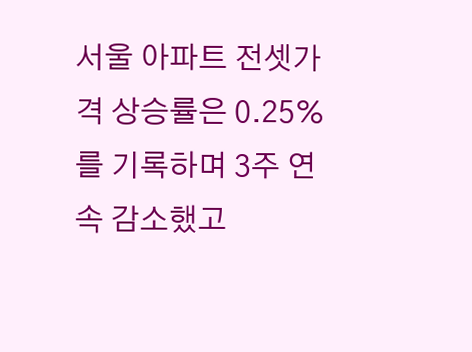서울 아파트 전셋가격 상승률은 0.25%를 기록하며 3주 연속 감소했고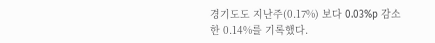경기도도 지난주(0.17%) 보다 0.03%p 감소한 0.14%를 기록했다.